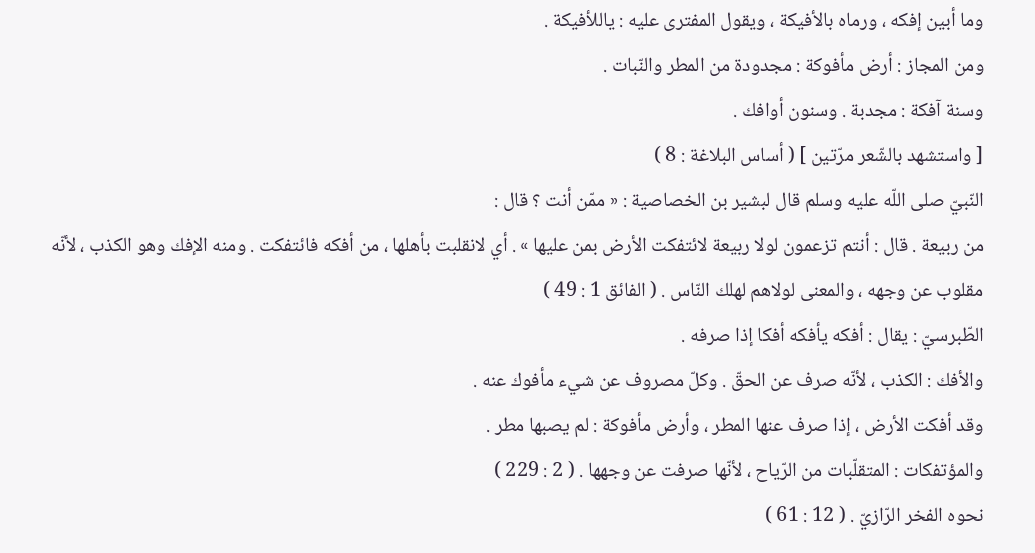وما أبين إفكه ، ورماه بالأفيكة ، ويقول المفترى عليه : ياللأفيكة .
ومن المجاز : أرض مأفوكة : مجدودة من المطر والنّبات .
وسنة آفكة : مجدبة . وسنون أوافك .
[ واستشهد بالشّعر مرّتين ] ( أساس البلاغة : 8 )
النّبيّ صلى اللّه عليه وسلم قال لبشير بن الخصاصية : « ممّن أنت ؟ قال :
من ربيعة . قال : أنتم تزعمون لولا ربيعة لائتفكت الأرض بمن عليها » . أي لانقلبت بأهلها ، من أفكه فائتفكت . ومنه الإفك وهو الكذب ، لأنّه مقلوب عن وجهه ، والمعنى لولاهم لهلك النّاس . ( الفائق 1 : 49 )
الطّبرسيّ : يقال : أفكه يأفكه أفكا إذا صرفه .
والأفك : الكذب ، لأنّه صرف عن الحقّ . وكلّ مصروف عن شيء مأفوك عنه .
وقد أفكت الأرض ، إذا صرف عنها المطر ، وأرض مأفوكة : لم يصبها مطر .
والمؤتفكات : المتقلّبات من الرّياح ، لأنّها صرفت عن وجهها . ( 2 : 229 )
نحوه الفخر الرّازيّ . ( 12 : 61 )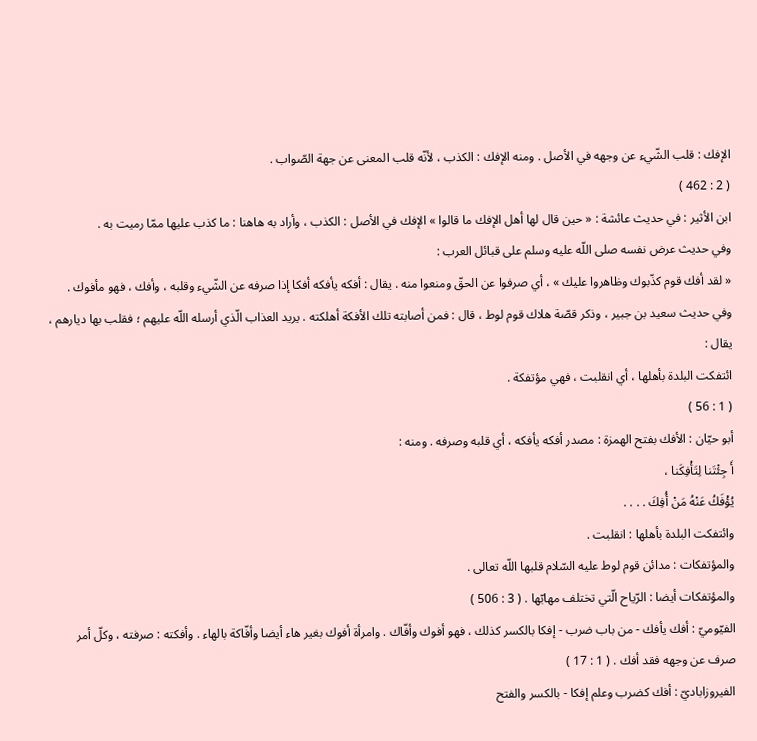الإفك : قلب الشّيء عن وجهه في الأصل . ومنه الإفك : الكذب ، لأنّه قلب المعنى عن جهة الصّواب .
( 2 : 462 )
ابن الأثير : في حديث عائشة : « حين قال لها أهل الإفك ما قالوا » الإفك في الأصل : الكذب ، وأراد به هاهنا : ما كذب عليها ممّا رميت به .
وفي حديث عرض نفسه صلى اللّه عليه وسلم على قبائل العرب :
« لقد أفك قوم كذّبوك وظاهروا عليك » ، أي صرفوا عن الحقّ ومنعوا منه . يقال : أفكه يأفكه أفكا إذا صرفه عن الشّيء وقلبه ، وأفك ، فهو مأفوك .
وفي حديث سعيد بن جبير ، وذكر قصّة هلاك قوم لوط ، قال : فمن أصابته تلك الأفكة أهلكته . يريد العذاب الّذي أرسله اللّه عليهم ؛ فقلب بها ديارهم ، يقال :
ائتفكت البلدة بأهلها ، أي انقلبت ، فهي مؤتفكة .
( 1 : 56 )
أبو حيّان : الأفك بفتح الهمزة : مصدر أفكه يأفكه ، أي قلبه وصرفه . ومنه :
أَ جِئْتَنا لِتَأْفِكَنا ،
يُؤْفَكُ عَنْهُ مَنْ أُفِكَ . . . .
وائتفكت البلدة بأهلها : انقلبت .
والمؤتفكات : مدائن قوم لوط عليه السّلام قلبها اللّه تعالى .
والمؤتفكات أيضا : الرّياح الّتي تختلف مهابّها . ( 3 : 506 )
الفيّوميّ : أفك يأفك - من باب ضرب - إفكا بالكسر كذلك ، فهو أفوك وأفّاك . وامرأة أفوك بغير هاء أيضا وأفّاكة بالهاء . وأفكته : صرفته ، وكلّ أمر صرف عن وجهه فقد أفك . ( 1 : 17 )
الفيروزاباديّ : أفك كضرب وعلم إفكا - بالكسر والفتح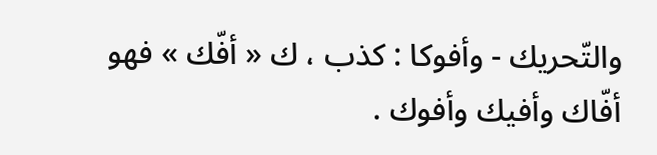والتّحريك - وأفوكا : كذب ، ك « أفّك » فهو أفّاك وأفيك وأفوك .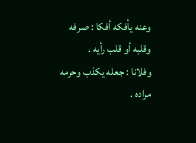وعنه يأفكه أفكا : صرفه وقلبه أو قلب رأيه .
وفلانا : جعله يكذب وحرمه مراده .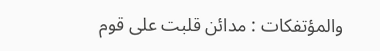والمؤتفكات : مدائن قلبت على قوم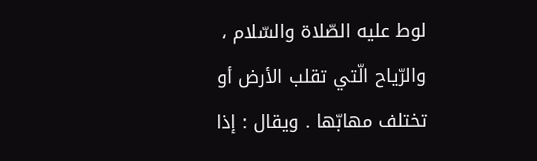لوط عليه الصّلاة والسّلام ، والرّياح الّتي تقلب الأرض أو تختلف مهابّها . ويقال : إذا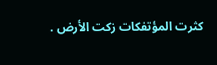كثرت المؤتفكات زكت الأرض .